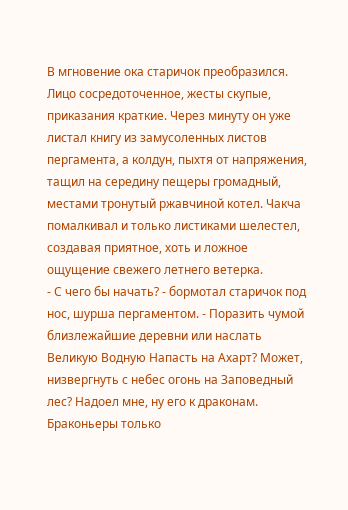В мгновение ока старичок преобразился. Лицо сосредоточенное, жесты скупые, приказания краткие. Через минуту он уже листал книгу из замусоленных листов пергамента, а колдун, пыхтя от напряжения, тащил на середину пещеры громадный, местами тронутый ржавчиной котел. Чакча помалкивал и только листиками шелестел, создавая приятное, хоть и ложное ощущение свежего летнего ветерка.
- С чего бы начать? - бормотал старичок под нос, шурша пергаментом. - Поразить чумой близлежайшие деревни или наслать Великую Водную Напасть на Ахарт? Может, низвергнуть с небес огонь на Заповедный лес? Надоел мне, ну его к драконам. Браконьеры только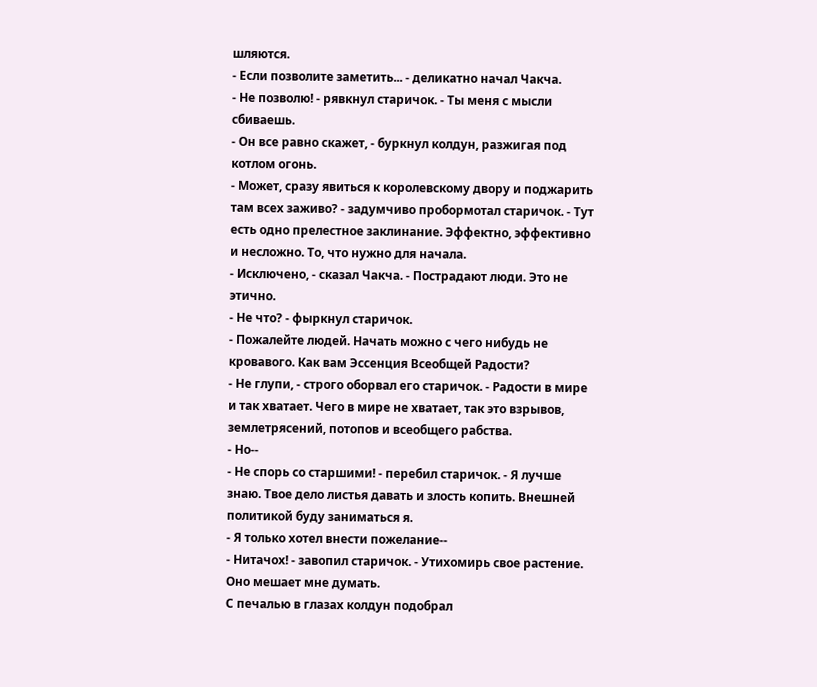шляются.
- Если позволите заметить... - деликатно начал Чакча.
- Не позволю! - рявкнул старичок. - Ты меня с мысли сбиваешь.
- Он все равно скажет, - буркнул колдун, разжигая под котлом огонь.
- Может, сразу явиться к королевскому двору и поджарить там всех заживо? - задумчиво пробормотал старичок. - Тут есть одно прелестное заклинание. Эффектно, эффективно и несложно. То, что нужно для начала.
- Исключено, - сказал Чакча. - Пострадают люди. Это не этично.
- Не что? - фыркнул старичок.
- Пожалейте людей. Начать можно с чего нибудь не кровавого. Как вам Эссенция Всеобщей Радости?
- Не глупи, - строго оборвал его старичок. - Радости в мире и так хватает. Чего в мире не хватает, так это взрывов, землетрясений, потопов и всеобщего рабства.
- Но--
- Не спорь со старшими! - перебил старичок. - Я лучше знаю. Твое дело листья давать и злость копить. Внешней политикой буду заниматься я.
- Я только хотел внести пожелание--
- Нитачох! - завопил старичок. - Утихомирь свое растение. Оно мешает мне думать.
С печалью в глазах колдун подобрал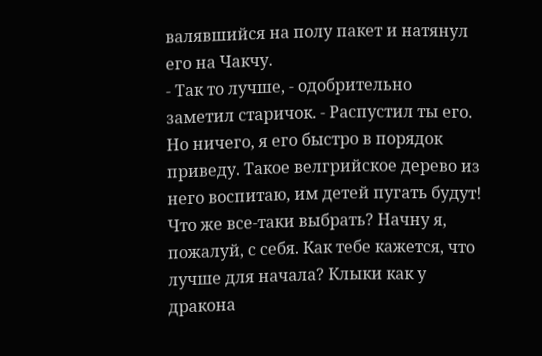валявшийся на полу пакет и натянул его на Чакчу.
- Так то лучше, - одобрительно заметил старичок. - Распустил ты его. Но ничего, я его быстро в порядок приведу. Такое велгрийское дерево из него воспитаю, им детей пугать будут! Что же все-таки выбрать? Начну я, пожалуй, с себя. Как тебе кажется, что лучше для начала? Клыки как у дракона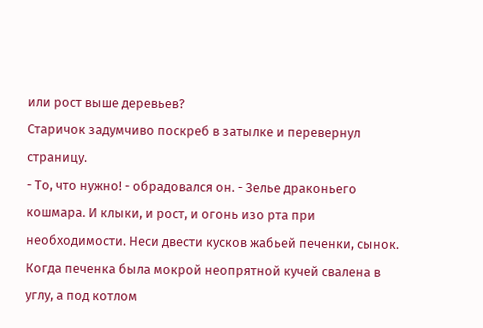или рост выше деревьев?
Старичок задумчиво поскреб в затылке и перевернул страницу.
- То, что нужно! - обрадовался он. - Зелье драконьего кошмара. И клыки, и рост, и огонь изо рта при необходимости. Неси двести кусков жабьей печенки, сынок.
Когда печенка была мокрой неопрятной кучей свалена в углу, а под котлом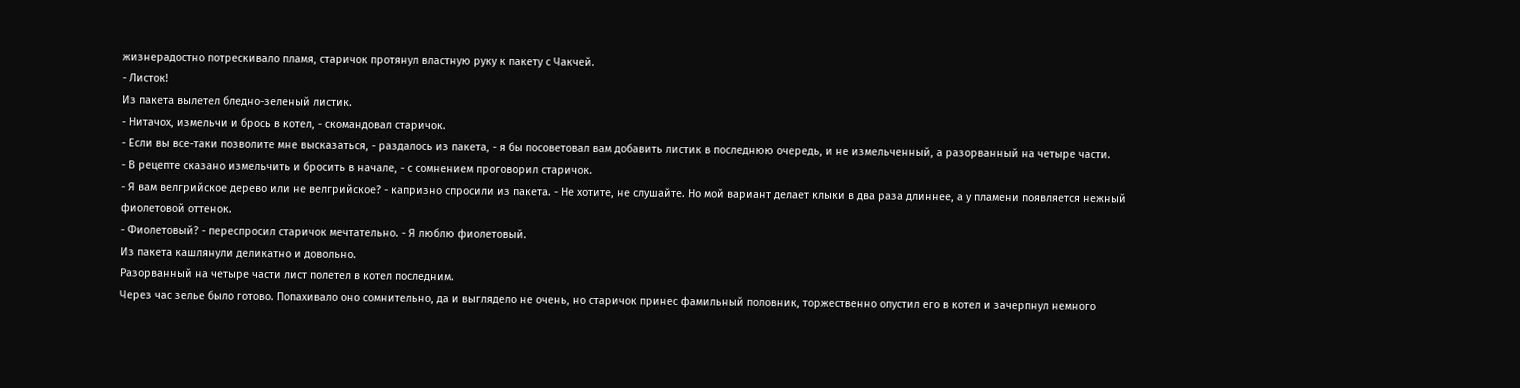жизнерадостно потрескивало пламя, старичок протянул властную руку к пакету с Чакчей.
- Листок!
Из пакета вылетел бледно-зеленый листик.
- Нитачох, измельчи и брось в котел, - скомандовал старичок.
- Если вы все-таки позволите мне высказаться, - раздалось из пакета, - я бы посоветовал вам добавить листик в последнюю очередь, и не измельченный, а разорванный на четыре части.
- В рецепте сказано измельчить и бросить в начале, - с сомнением проговорил старичок.
- Я вам велгрийское дерево или не велгрийское? - капризно спросили из пакета. - Не хотите, не слушайте. Но мой вариант делает клыки в два раза длиннее, а у пламени появляется нежный фиолетовой оттенок.
- Фиолетовый? - переспросил старичок мечтательно. - Я люблю фиолетовый.
Из пакета кашлянули деликатно и довольно.
Разорванный на четыре части лист полетел в котел последним.
Через час зелье было готово. Попахивало оно сомнительно, да и выглядело не очень, но старичок принес фамильный половник, торжественно опустил его в котел и зачерпнул немного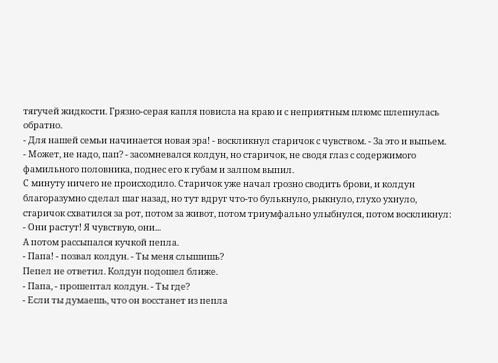тягучей жидкости. Грязно-серая капля повисла на краю и с неприятным плюмс шлепнулась обратно.
- Для нашей семьи начинается новая эра! - воскликнул старичок с чувством. - За это и выпьем.
- Может, не надо, пап? - засомневался колдун, но старичок, не сводя глаз с содержимого фамильного половника, поднес его к губам и залпом выпил.
С минуту ничего не происходило. Старичок уже начал грозно сводить брови, и колдун благоразумно сделал шаг назад, но тут вдруг что-то булькнуло, рыкнуло, глухо ухнуло, старичок схватился за рот, потом за живот, потом триумфально улыбнулся, потом воскликнул:
- Они растут! Я чувствую, они...
А потом рассыпался кучкой пепла.
- Папа! - позвал колдун. - Ты меня слышишь?
Пепел не ответил. Колдун подошел ближе.
- Папа, - прошептал колдун. - Ты где?
- Если ты думаешь, что он восстанет из пепла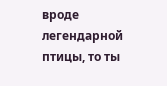вроде легендарной птицы, то ты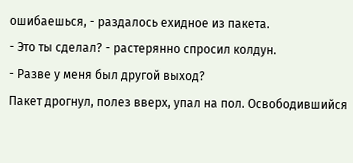ошибаешься, - раздалось ехидное из пакета.
- Это ты сделал? - растерянно спросил колдун.
- Разве у меня был другой выход?
Пакет дрогнул, полез вверх, упал на пол. Освободившийся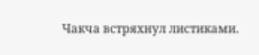Чакча встряхнул листиками.